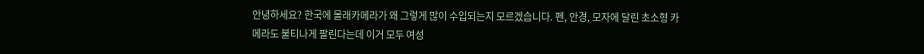안녕하세요? 한국에 몰래카메라가 왜 그렇게 많이 수입되는지 모르겠습니다. 펜, 안경, 모자에 달린 초소형 카메라도 불티나게 팔린다는데 이거 모두 여성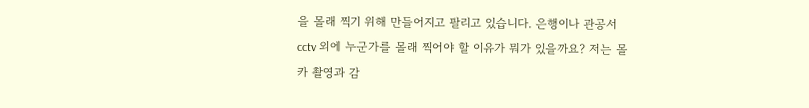을 몰래 찍기 위해 만들어지고 팔리고 있습니다. 은행이나 관공서 cctv 외에 누군가를 몰래 찍어야 할 이유가 뭐가 있을까요? 저는 몰카 촬영과 감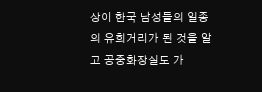상이 한국 남성들의 일종의 유희거리가 된 것을 알고 공중화장실도 가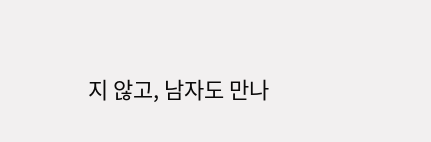지 않고, 남자도 만나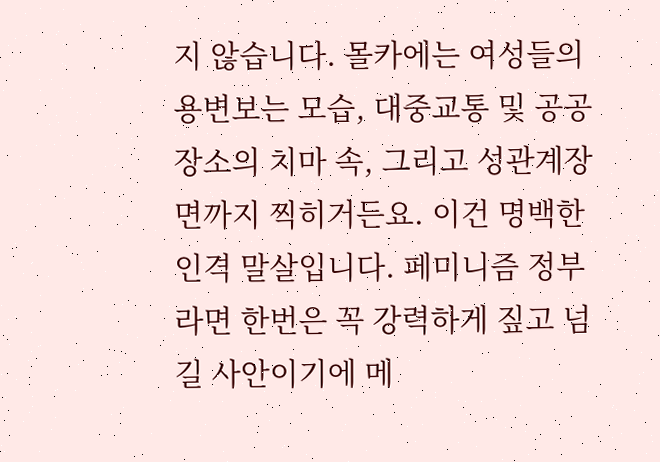지 않습니다. 몰카에는 여성들의 용변보는 모습, 대중교통 및 공공장소의 치마 속, 그리고 성관계장면까지 찍히거든요. 이건 명백한 인격 말살입니다. 페미니즘 정부라면 한번은 꼭 강력하게 짚고 넘길 사안이기에 메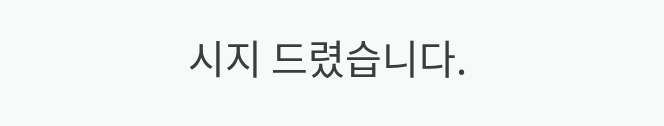시지 드렸습니다.